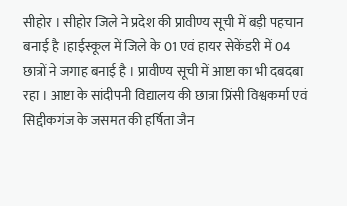सीहोर । सीहोर जिले ने प्रदेश की प्रावीण्य सूची में बड़ी पहचान बनाई है ।हाईस्कूल में जिले के 01 एवं हायर सेकेंडरी में 04 छात्रों ने जगाह बनाई है । प्रावीण्य सूची में आष्टा का भी दबदबा रहा । आष्टा के सांदीपनी विद्यालय की छात्रा प्रिंसी विश्वकर्मा एवं सिद्दीकगंज के जसमत की हर्षिता जैन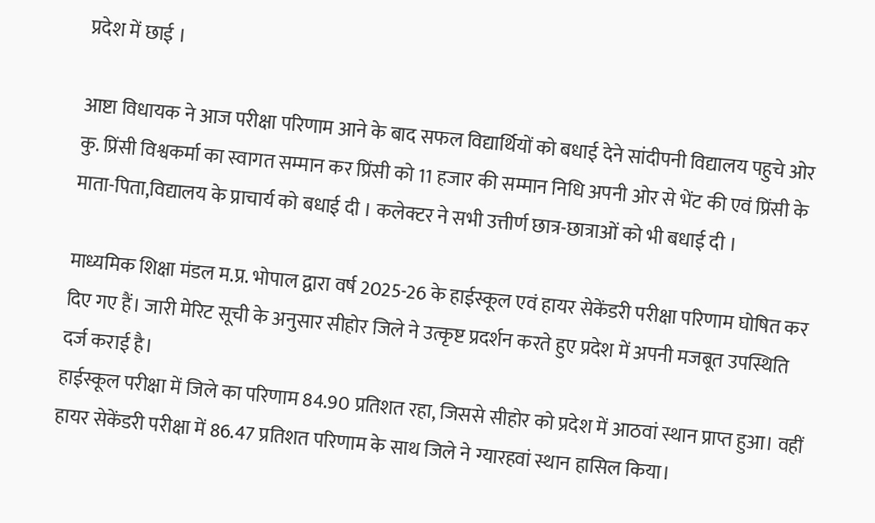प्रदेश में छाई ।

आष्टा विधायक ने आज परीक्षा परिणाम आने के बाद सफल विद्यार्थियों को बधाई देने सांदीपनी विद्यालय पहुचे ओर कु. प्रिंसी विश्वकर्मा का स्वागत सम्मान कर प्रिंसी को 11 हजार की सम्मान निधि अपनी ओर से भेंट की एवं प्रिंसी के माता-पिता,विद्यालय के प्राचार्य को बधाई दी । कलेक्टर ने सभी उत्तीर्ण छात्र-छात्राओं को भी बधाई दी ।

माध्यमिक शिक्षा मंडल म.प्र. भोपाल द्वारा वर्ष 2025-26 के हाईस्कूल एवं हायर सेकेंडरी परीक्षा परिणाम घोषित कर दिए गए हैं। जारी मेरिट सूची के अनुसार सीहोर जिले ने उत्कृष्ट प्रदर्शन करते हुए प्रदेश में अपनी मजबूत उपस्थिति दर्ज कराई है।
हाईस्कूल परीक्षा में जिले का परिणाम 84.90 प्रतिशत रहा, जिससे सीहोर को प्रदेश में आठवां स्थान प्राप्त हुआ। वहीं हायर सेकेंडरी परीक्षा में 86.47 प्रतिशत परिणाम के साथ जिले ने ग्यारहवां स्थान हासिल किया।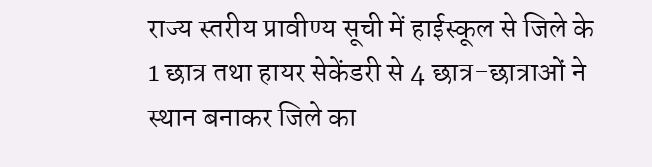राज्य स्तरीय प्रावीण्य सूची में हाईस्कूल से जिले के 1 छात्र तथा हायर सेकेंडरी से 4 छात्र-छात्राओं ने स्थान बनाकर जिले का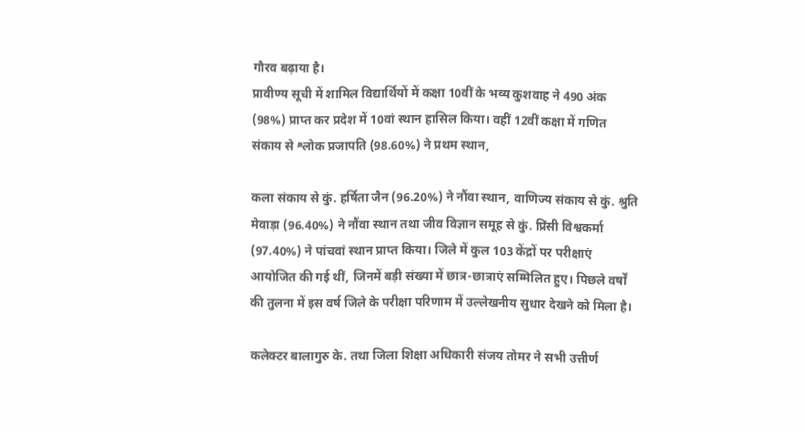गौरव बढ़ाया है।
प्रावीण्य सूची में शामिल विद्यार्थियों में कक्षा 10वीं के भव्य कुशवाह ने 490 अंक (98%) प्राप्त कर प्रदेश में 10वां स्थान हासिल किया। वहीं 12वीं कक्षा में गणित संकाय से श्लोक प्रजापति (98.60%) ने प्रथम स्थान,

कला संकाय से कुं. हर्षिता जैन (96.20%) ने नौंवा स्थान, वाणिज्य संकाय से कुं. श्रुति मेवाड़ा (96.40%) ने नौंवा स्थान तथा जीव विज्ञान समूह से कुं. प्रिंसी विश्वकर्मा (97.40%) ने पांचवां स्थान प्राप्त किया। जिले में कुल 103 केंद्रों पर परीक्षाएं आयोजित की गई थीं, जिनमें बड़ी संख्या में छात्र-छात्राएं सम्मिलित हुए। पिछले वर्षों की तुलना में इस वर्ष जिले के परीक्षा परिणाम में उल्लेखनीय सुधार देखने को मिला है।

कलेक्टर बालागुरु के. तथा जिला शिक्षा अधिकारी संजय तोमर ने सभी उत्तीर्ण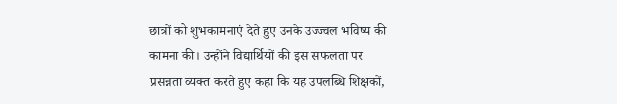छात्रों को शुभकामनाएं देते हुए उनके उज्ज्वल भविष्य की कामना की। उन्होंने विद्यार्थियों की इस सफलता पर प्रसन्नता व्यक्त करते हुए कहा कि यह उपलब्धि शिक्षकों,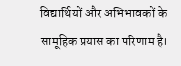विद्यार्थियों और अभिभावकों के सामूहिक प्रयास का परिणाम है।